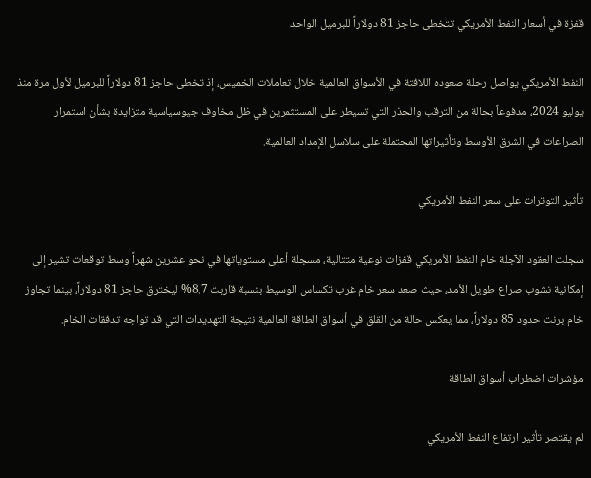قفزة في أسعار النفط الأمريكي تتخطى حاجز 81 دولاراً للبرميل الواحد

النفط الأمريكي يواصل رحلة صعوده اللافتة في الأسواق العالمية خلال تعاملات الخميس، إذ تخطى حاجز 81 دولاراً للبرميل لأول مرة منذ يوليو 2024، مدفوعاً بحالة من الترقب والحذر التي تسيطر على المستثمرين في ظل مخاوف جيوسياسية متزايدة بشأن استمرار الصراعات في الشرق الأوسط وتأثيراتها المحتملة على سلاسل الإمداد العالمية.

تأثير التوترات على سعر النفط الأمريكي

سجلت العقود الآجلة خام النفط الأمريكي قفزات نوعية متتالية، مسجلة أعلى مستوياتها في نحو عشرين شهراً وسط توقعات تشير إلى إمكانية نشوب صراع طويل الأمد، حيث صعد سعر خام غرب تكساس الوسيط بنسبة قاربت 8.7% ليخترق حاجز 81 دولاراً، بينما تجاوز خام برنت حدود 85 دولاراً، مما يعكس حالة من القلق في أسواق الطاقة العالمية نتيجة التهديدات التي قد تواجه تدفقات الخام.

مؤشرات اضطراب أسواق الطاقة

لم يقتصر تأثير ارتفاع النفط الأمريكي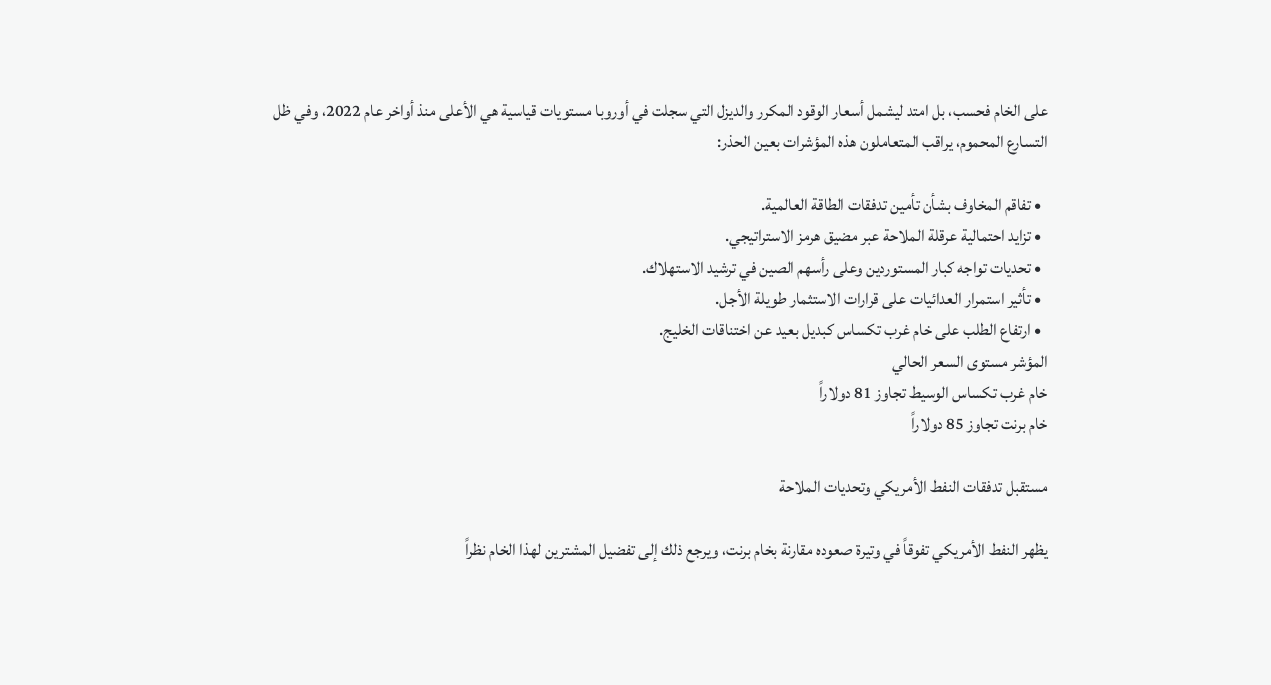على الخام فحسب، بل امتد ليشمل أسعار الوقود المكرر والديزل التي سجلت في أوروبا مستويات قياسية هي الأعلى منذ أواخر عام 2022، وفي ظل التسارع المحموم، يراقب المتعاملون هذه المؤشرات بعين الحذر:

  • تفاقم المخاوف بشأن تأمين تدفقات الطاقة العالمية.
  • تزايد احتمالية عرقلة الملاحة عبر مضيق هرمز الاستراتيجي.
  • تحديات تواجه كبار المستوردين وعلى رأسهم الصين في ترشيد الاستهلاك.
  • تأثير استمرار العدائيات على قرارات الاستثمار طويلة الأجل.
  • ارتفاع الطلب على خام غرب تكساس كبديل بعيد عن اختناقات الخليج.
المؤشر مستوى السعر الحالي
خام غرب تكساس الوسيط تجاوز 81 دولاراً
خام برنت تجاوز 85 دولاراً

مستقبل تدفقات النفط الأمريكي وتحديات الملاحة

يظهر النفط الأمريكي تفوقاً في وتيرة صعوده مقارنة بخام برنت، ويرجع ذلك إلى تفضيل المشترين لهذا الخام نظراً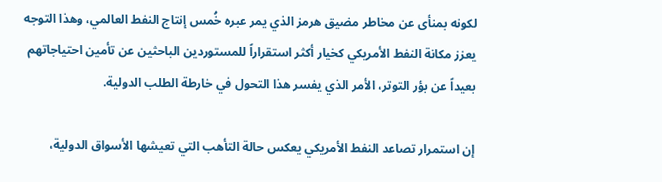لكونه بمنأى عن مخاطر مضيق هرمز الذي يمر عبره خُمس إنتاج النفط العالمي، وهذا التوجه يعزز مكانة النفط الأمريكي كخيار أكثر استقراراً للمستوردين الباحثين عن تأمين احتياجاتهم بعيداً عن بؤر التوتر، الأمر الذي يفسر هذا التحول في خارطة الطلب الدولية.

إن استمرار تصاعد النفط الأمريكي يعكس حالة التأهب التي تعيشها الأسواق الدولية،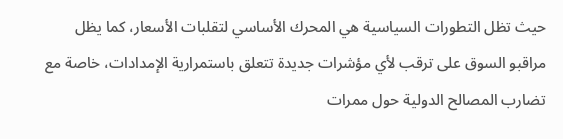حيث تظل التطورات السياسية هي المحرك الأساسي لتقلبات الأسعار، كما يظل مراقبو السوق على ترقب لأي مؤشرات جديدة تتعلق باستمرارية الإمدادات، خاصة مع تضارب المصالح الدولية حول ممرات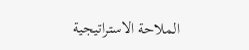الملاحة الاستراتيجية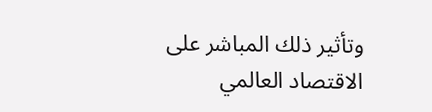وتأثير ذلك المباشر على الاقتصاد العالمي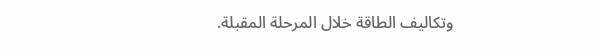وتكاليف الطاقة خلال المرحلة المقبلة.